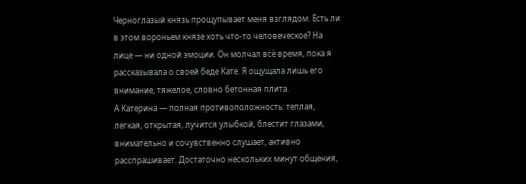Черноглазый князь прощупывает меня взглядом. Есть ли в этом вороньем князе хоть что-то человеческое? На лице — ни одной эмоции. Он молчал всё время, пока я рассказывала о своей беде Кате. Я ощущала лишь его внимание, тяжелое, словно бетонная плита.
А Катерина — полная противоположность: теплая, легкая, открытая, лучится улыбкой, блестит глазами, внимательно и сочувственно слушает, активно расспрашивает. Достаточно нескольких минут общения,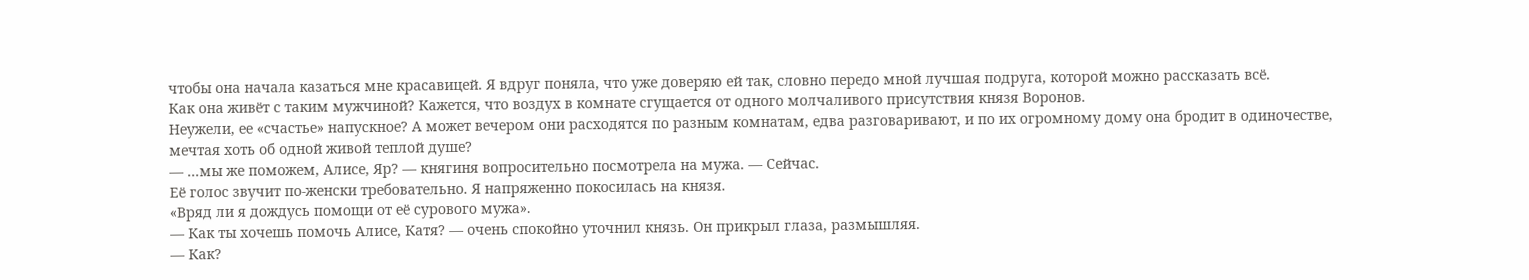чтобы она начала казаться мне красавицей. Я вдруг поняла, что уже доверяю ей так, словно передо мной лучшая подруга, которой можно рассказать всё.
Как она живёт с таким мужчиной? Кажется, что воздух в комнате сгущается от одного молчаливого присутствия князя Воронов.
Неужели, ее «счастье» напускное? А может вечером они расходятся по разным комнатам, едва разговаривают, и по их огромному дому она бродит в одиночестве, мечтая хоть об одной живой теплой душе?
— ...мы же поможем, Алисе, Яр? — княгиня вопросительно посмотрела на мужа. — Сейчас.
Её голос звучит по-женски требовательно. Я напряженно покосилась на князя.
«Вряд ли я дождусь помощи от её сурового мужа».
— Как ты хочешь помочь Алисе, Катя? — очень спокойно уточнил князь. Он прикрыл глаза, размышляя.
— Как?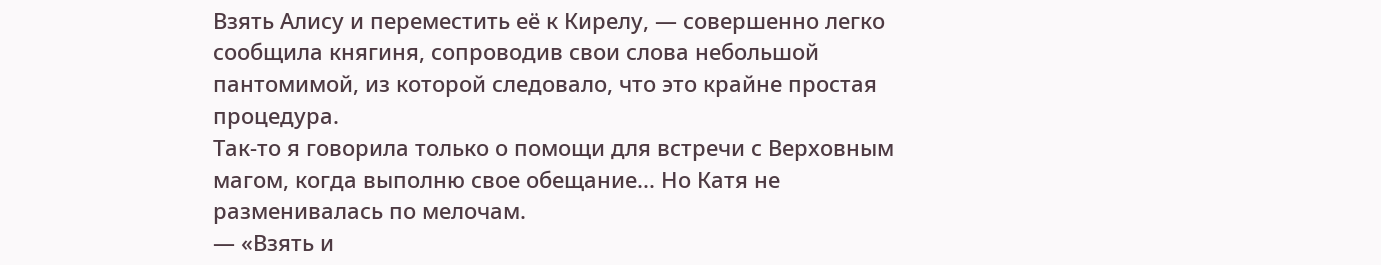Взять Алису и переместить её к Кирелу, — совершенно легко сообщила княгиня, сопроводив свои слова небольшой пантомимой, из которой следовало, что это крайне простая процедура.
Так-то я говорила только о помощи для встречи с Верховным магом, когда выполню свое обещание... Но Катя не разменивалась по мелочам.
— «Взять и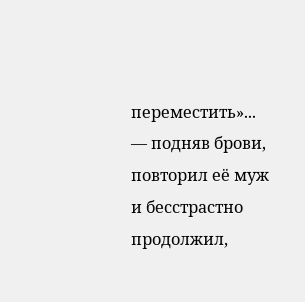переместить»... — подняв брови, повторил её муж и бесстрастно продолжил,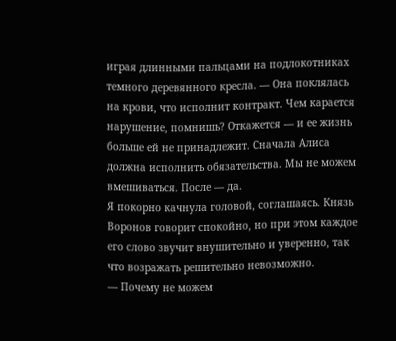играя длинными пальцами на подлокотниках темного деревянного кресла. — Она поклялась на крови, что исполнит контракт. Чем карается нарушение, помнишь? Откажется — и ее жизнь больше ей не принадлежит. Сначала Алиса должна исполнить обязательства. Мы не можем вмешиваться. После — да.
Я покорно качнула головой, соглашаясь. Князь Воронов говорит спокойно, но при этом каждое его слово звучит внушительно и уверенно, так что возражать решительно невозможно.
— Почему не можем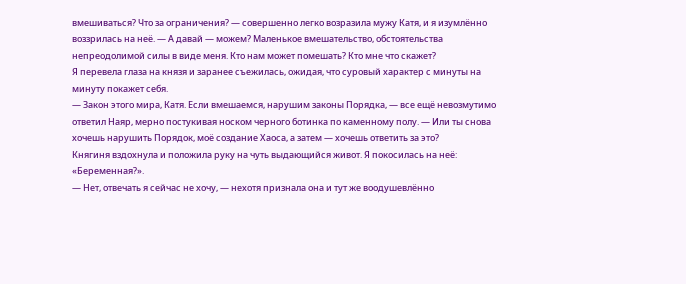вмешиваться? Что за ограничения? — совершенно легко возразила мужу Катя, и я изумлённо воззрилась на неё. — А давай — можем? Маленькое вмешательство, обстоятельства непреодолимой силы в виде меня. Кто нам может помешать? Кто мне что скажет?
Я перевела глаза на князя и заранее съежилась, ожидая, что суровый характер с минуты на минуту покажет себя.
— Закон этого мира, Катя. Если вмешаемся, нарушим законы Порядка, — все ещё невозмутимо ответил Наяр, мерно постукивая носком черного ботинка по каменному полу. — Или ты снова хочешь нарушить Порядок, моё создание Хаоса, а затем — хочешь ответить за это?
Княгиня вздохнула и положила руку на чуть выдающийся живот. Я покосилась на неё: «Беременная?».
— Нет, отвечать я сейчас не хочу, — нехотя признала она и тут же воодушевлённо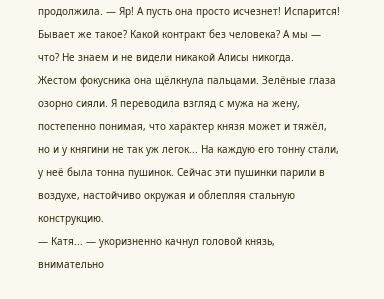продолжила. — Яр! А пусть она просто исчезнет! Испарится! Бывает же такое? Какой контракт без человека? А мы — что? Не знаем и не видели никакой Алисы никогда.
Жестом фокусника она щёлкнула пальцами. Зелёные глаза озорно сияли. Я переводила взгляд с мужа на жену, постепенно понимая, что характер князя может и тяжёл, но и у княгини не так уж легок... На каждую его тонну стали, у неё была тонна пушинок. Сейчас эти пушинки парили в воздухе, настойчиво окружая и облепляя стальную конструкцию.
— Катя... — укоризненно качнул головой князь, внимательно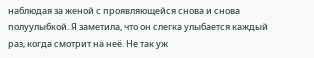наблюдая за женой с проявляющейся снова и снова полуулыбкой. Я заметила, что он слегка улыбается каждый раз, когда смотрит на неё. Не так уж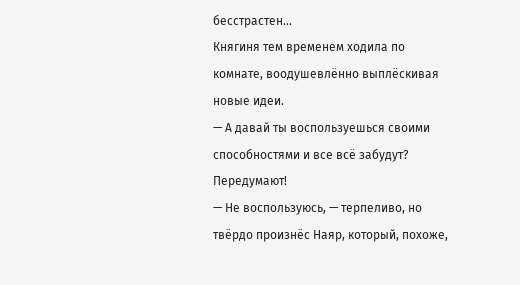бесстрастен...
Княгиня тем временем ходила по комнате, воодушевлённо выплёскивая новые идеи.
— А давай ты воспользуешься своими способностями и все всё забудут? Передумают!
— Не воспользуюсь, — терпеливо, но твёрдо произнёс Наяр, который, похоже,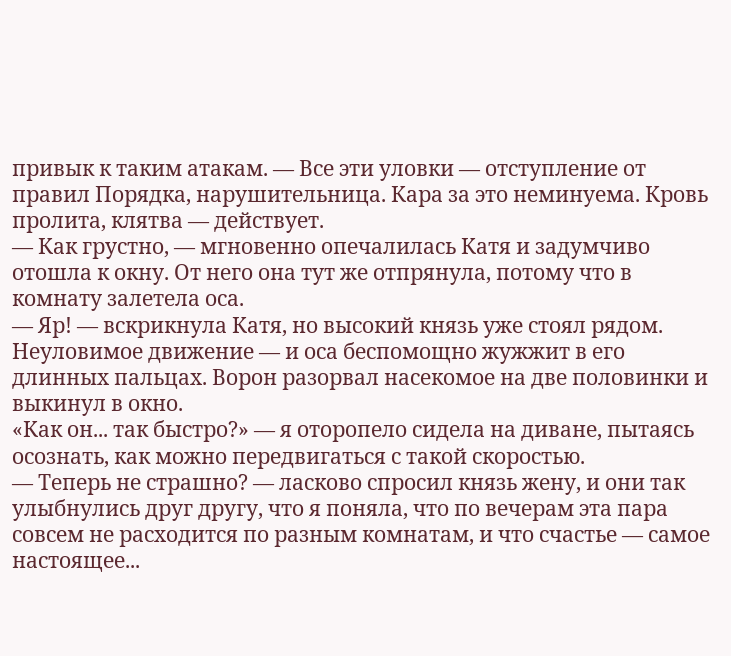привык к таким атакам. — Все эти уловки — отступление от правил Порядка, нарушительница. Кара за это неминуема. Кровь пролита, клятва — действует.
— Как грустно, — мгновенно опечалилась Катя и задумчиво отошла к окну. От него она тут же отпрянула, потому что в комнату залетела оса.
— Яр! — вскрикнула Катя, но высокий князь уже стоял рядом. Неуловимое движение — и оса беспомощно жужжит в его длинных пальцах. Ворон разорвал насекомое на две половинки и выкинул в окно.
«Как он... так быстро?» — я оторопело сидела на диване, пытаясь осознать, как можно передвигаться с такой скоростью.
— Теперь не страшно? — ласково спросил князь жену, и они так улыбнулись друг другу, что я поняла, что по вечерам эта пара совсем не расходится по разным комнатам, и что счастье — самое настоящее...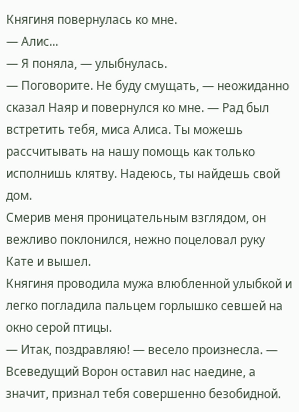Княгиня повернулась ко мне.
— Алис...
— Я поняла, — улыбнулась.
— Поговорите. Не буду смущать, — неожиданно сказал Наяр и повернулся ко мне. — Рад был встретить тебя, миса Алиса. Ты можешь рассчитывать на нашу помощь как только исполнишь клятву. Надеюсь, ты найдешь свой дом.
Смерив меня проницательным взглядом, он вежливо поклонился, нежно поцеловал руку Кате и вышел.
Княгиня проводила мужа влюбленной улыбкой и легко погладила пальцем горлышко севшей на окно серой птицы.
— Итак, поздравляю! — весело произнесла. — Всеведущий Ворон оставил нас наедине, а значит, признал тебя совершенно безобидной.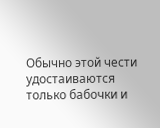Обычно этой чести удостаиваются только бабочки и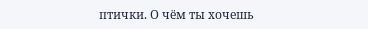птички. О чём ты хочешь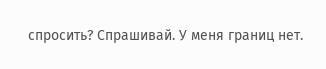спросить? Спрашивай. У меня границ нет.